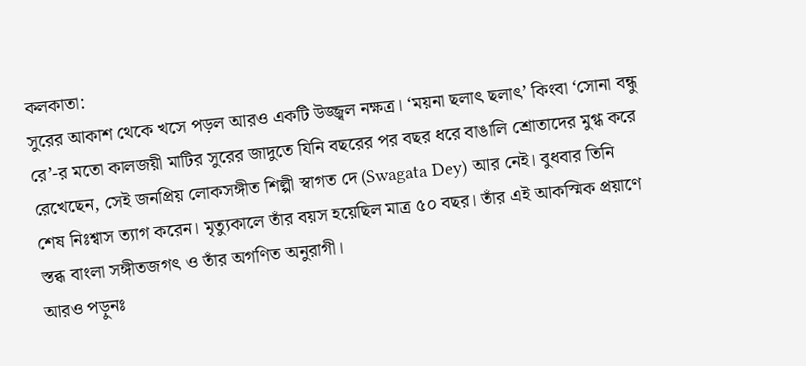কলকাতা:
সুরের আকাশ থেকে খসে পড়ল আরও একটি উজ্জ্বল নক্ষত্র। ‘ময়না ছলাৎ ছলাৎ’ কিংবা ‘সোনা বন্ধু রে’-র মতো কালজয়ী মাটির সুরের জাদুতে যিনি বছরের পর বছর ধরে বাঙালি শ্রোতাদের মুগ্ধ করে রেখেছেন, সেই জনপ্রিয় লোকসঙ্গীত শিল্পী স্বাগত দে (Swagata Dey) আর নেই। বুধবার তিনি শেষ নিঃশ্বাস ত্যাগ করেন। মৃত্যুকালে তাঁর বয়স হয়েছিল মাত্র ৫০ বছর। তাঁর এই আকস্মিক প্রয়াণে স্তব্ধ বাংলা সঙ্গীতজগৎ ও তাঁর অগণিত অনুরাগী।
আরও পড়ুনঃ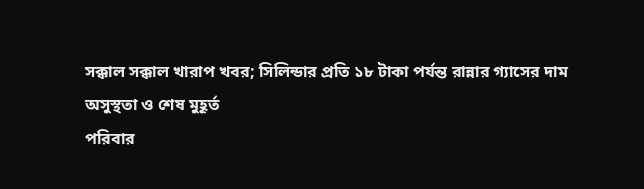সক্কাল সক্কাল খারাপ খবর; সিলিন্ডার প্রতি ১৮ টাকা পর্যন্ত রান্নার গ্যাসের দাম
অসুস্থতা ও শেষ মুহূর্ত
পরিবার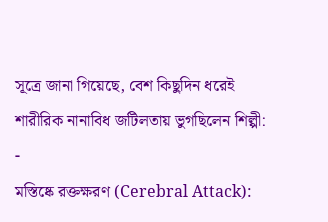সূত্রে জানা গিয়েছে, বেশ কিছুদিন ধরেই শারীরিক নানাবিধ জটিলতায় ভুগছিলেন শিল্পী:
-
মস্তিষ্কে রক্তক্ষরণ (Cerebral Attack):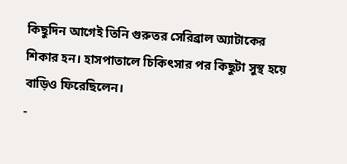কিছুদিন আগেই তিনি গুরুতর সেরিব্রাল অ্যাটাকের শিকার হন। হাসপাতালে চিকিৎসার পর কিছুটা সুস্থ হয়ে বাড়িও ফিরেছিলেন।
-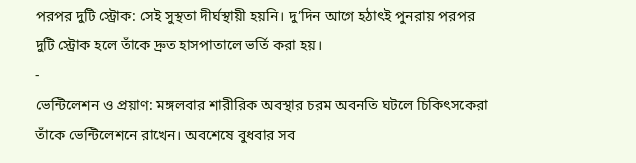পরপর দুটি স্ট্রোক: সেই সুস্থতা দীর্ঘস্থায়ী হয়নি। দু’দিন আগে হঠাৎই পুনরায় পরপর দুটি স্ট্রোক হলে তাঁকে দ্রুত হাসপাতালে ভর্তি করা হয়।
-
ভেন্টিলেশন ও প্রয়াণ: মঙ্গলবার শারীরিক অবস্থার চরম অবনতি ঘটলে চিকিৎসকেরা তাঁকে ভেন্টিলেশনে রাখেন। অবশেষে বুধবার সব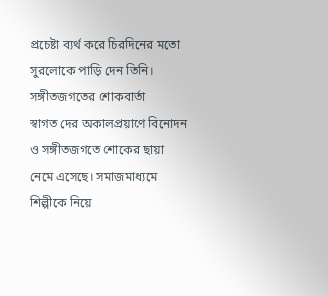প্রচেষ্টা ব্যর্থ করে চিরদিনের মতো সুরলোকে পাড়ি দেন তিনি।
সঙ্গীতজগতের শোকবার্তা
স্বাগত দের অকালপ্রয়াণে বিনোদন ও সঙ্গীতজগতে শোকের ছায়া নেমে এসেছে। সমাজমাধ্যমে শিল্পীকে নিয়ে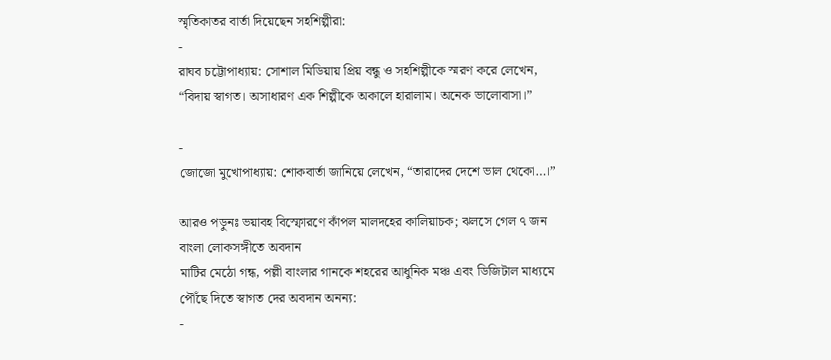স্মৃতিকাতর বার্তা দিয়েছেন সহশিল্পীরা:
-
রাঘব চট্টোপাধ্যায়: সোশাল মিডিয়ায় প্রিয় বন্ধু ও সহশিল্পীকে স্মরণ করে লেখেন, “বিদায় স্বাগত। অসাধারণ এক শিল্পীকে অকালে হারালাম। অনেক ভালোবাসা।”

-
জোজো মুখোপাধ্যায়: শোকবার্তা জানিয়ে লেখেন, “তারাদের দেশে ভাল থেকো…।”

আরও পড়ুনঃ ভয়াবহ বিস্ফোরণে কাঁপল মালদহের কালিয়াচক; ঝলসে গেল ৭ জন
বাংলা লোকসঙ্গীতে অবদান
মাটির মেঠো গন্ধ, পল্লী বাংলার গানকে শহরের আধুনিক মঞ্চ এবং ডিজিটাল মাধ্যমে পৌঁছে দিতে স্বাগত দের অবদান অনন্য:
-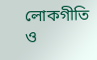লোকগীতি ও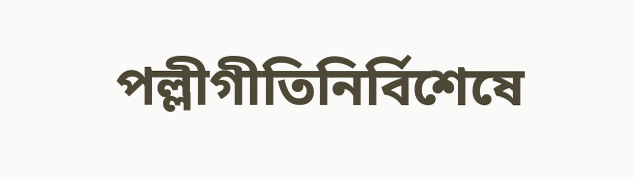পল্লীগীতিনির্বিশেষে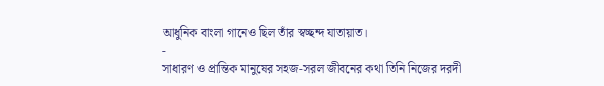আধুনিক বাংলা গানেও ছিল তাঁর স্বচ্ছন্দ যাতায়াত।
-
সাধারণ ও প্রান্তিক মানুষের সহজ-সরল জীবনের কথা তিনি নিজের দরদী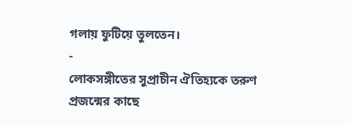গলায় ফুটিয়ে তুলতেন।
-
লোকসঙ্গীতের সুপ্রাচীন ঐতিহ্যকে তরুণ প্রজন্মের কাছে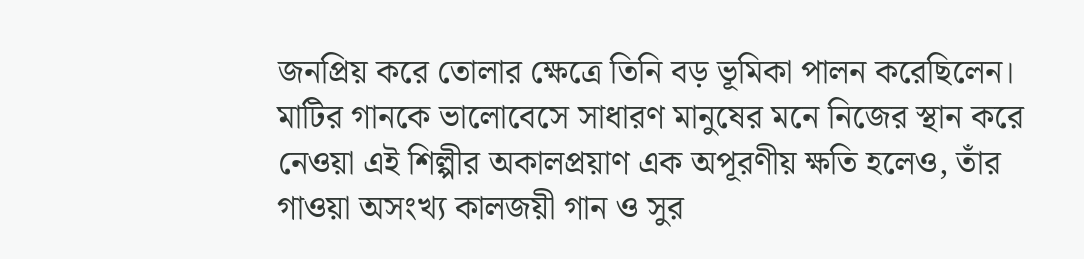জনপ্রিয় করে তোলার ক্ষেত্রে তিনি বড় ভূমিকা পালন করেছিলেন।
মাটির গানকে ভালোবেসে সাধারণ মানুষের মনে নিজের স্থান করে নেওয়া এই শিল্পীর অকালপ্রয়াণ এক অপূরণীয় ক্ষতি হলেও, তাঁর গাওয়া অসংখ্য কালজয়ী গান ও সুর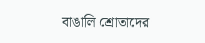বাঙালি শ্রোতাদের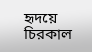হৃদয়ে চিরকাল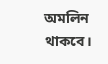অমলিন থাকবে।